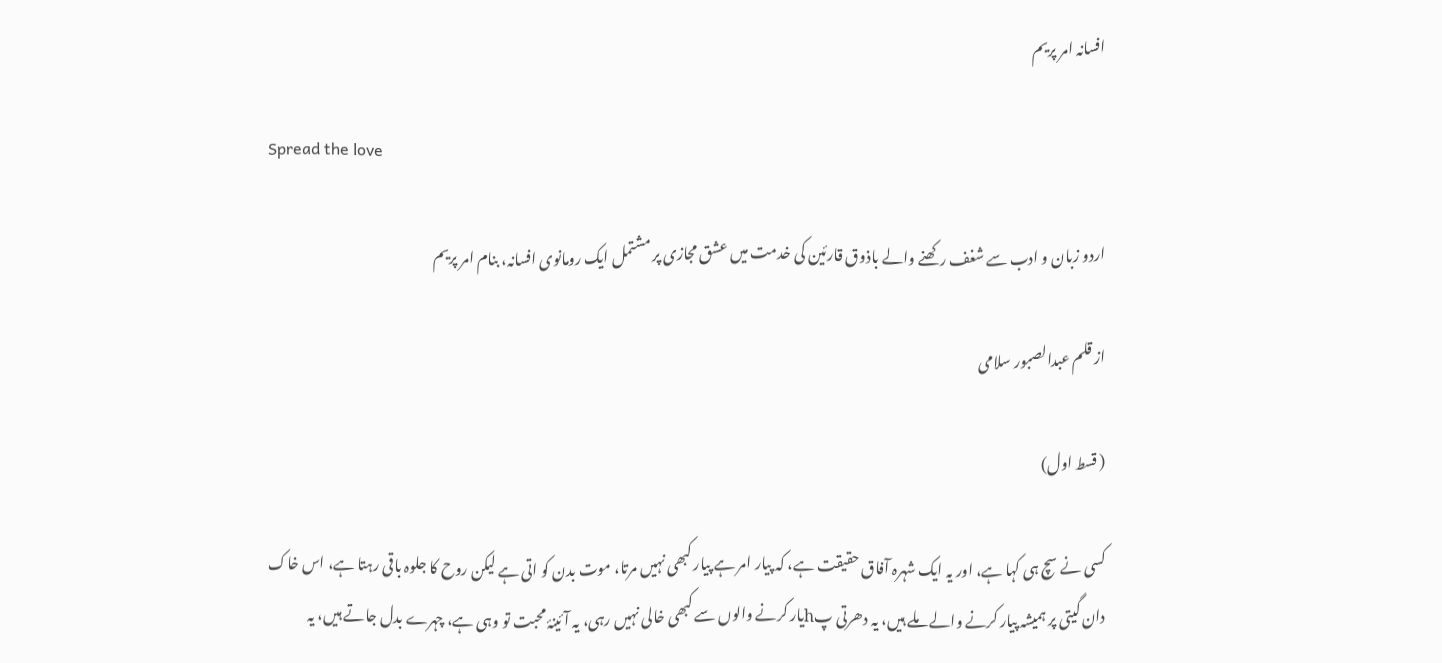افسانہ امر پریم

Spread the love

اردو زبان و ادب سے شغف رکھنے والے باذوق قارئین کی خدمت میں عشق مجازی پر مشتمل ایک رومانوی افسانہ، بنام امر پریم

از قلم عبدالصبور سلامی

( قسط اول)

کسی نے سچ ہی کہا ہے، اور یہ ایک شہرہ آفاق حقیقت ہے، کہ پیار امر ہے پیار کبھی نہیں مرتا، موت بدن کو اتی ہے لیکن روح کا جلوہ باقی رہتا ہے، اس خاک دان گیتی پر ہمیشہ پیار کرنے والے ملے ہیں، یہ دھرتی پhیار کرنے والوں سے کبھی خالی نہیں رہی، یہ آئینۂ محبت تو وہی ہے، چہرے بدل جاتے ہیں، یہ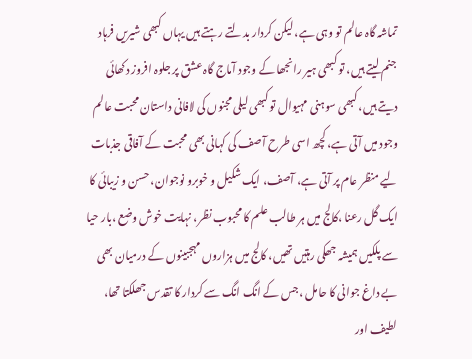تماشہ گاہ عالم تو وہی ہے، لیکن کردار بدلتے رہتے ہیں یہاں کبھی شیریں فرہاد جنم لیتے ہیں، تو کبھی ہیر رانجھا کے وجود آماج گاہ عشق پر جلوہ افروز دکھائی دیتے ہیں، کبھی سوہنی مہیوال تو کبھی لیلی مجنوں کی لافانی داستان محبت عالم وجود میں آتی ہے، کچھ اسی طرح آصف کی کہانی بھی محبت کے آفاقی جذبات لیے منظر عام پر آتی ہے، آصف، ایک شکیل و خوبرو نوجوان، حسن و زیبائی کا ایک گل رعنا ،کالج میں ہر طالب علم کا محبوب نظر، نہایت خوش وضع ،بار حیا سے پلکیں ہمیشہ جھکی رہتیں تھیں، کالج میں ہزاروں مہجبینوں کے درمیان بھی بے داغ جوانی کا حامل ،جس کے انگ انگ سے کردار کا تقدس جھلکتا تھا، لطیف اور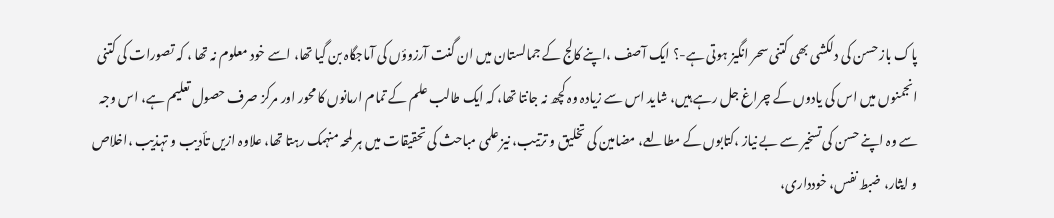پاک باز حسن کی دلکشی بھی کتنی سحر انگیز ہوتی ہے-؟ ایک آصف ،اپنے کالج کے جمالستان میں ان گنت آرزوؤں کی آماجگاہ بن گیا تھا، اسے خود معلوم نہ تھا ، کہ تصورات کی کتنی انجمنوں میں اس کی یادوں کے چراغ جل رہے ہیں، شاید اس سے زیادہ وہ کچھ نہ جانتا تھا، کہ ایک طالب علم کے تمام ارمانوں کا محور اور مرکز صرف حصول تعلیم ہے، اس وجہ سے وہ اپنے حسن کی تسخیر سے بے نیاز ،کتابوں کے مطالعے، مضامین کی تخلیق و ترتیب، نیز علمی مباحث کی تحقیقات میں ہر لمحہ منہمک رہتا تھا، علاوہ ازیں تأدیب و تہذیب ،اخلاص و ایثار، ضبط نفس، خودداری،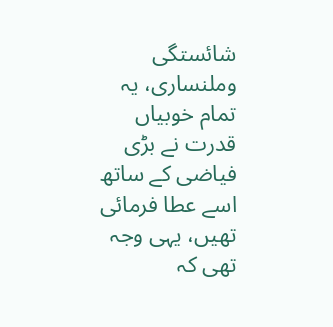شائستگی وملنساری، یہ تمام خوبیاں قدرت نے بڑی فیاضی کے ساتھ اسے عطا فرمائی تھیں، یہی وجہ تھی کہ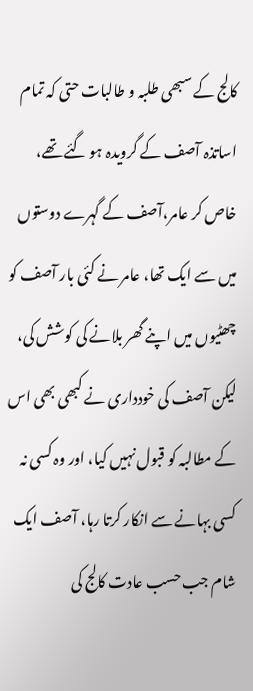کالج کے سبھی طلبہ و طالبات حتی کہ تمام اساتذہ آصف کے گرویدہ ہو گئے تھے، خاص کر عامر،آصف کے گہرے دوستوں میں سے ایک تھا، عامر نے کئی بار آصف کو چھٹیوں میں اپنے گھر بلانے کی کوشش کی، لیکن آصف کی خودداری نے کبھی بھی اس کے مطالبہ کو قبول نہیں کیا، اور وہ کسی نہ کسی بہانے سے انکار کرتا رہا، آصف ایک شام جب حسب عادت کالج کی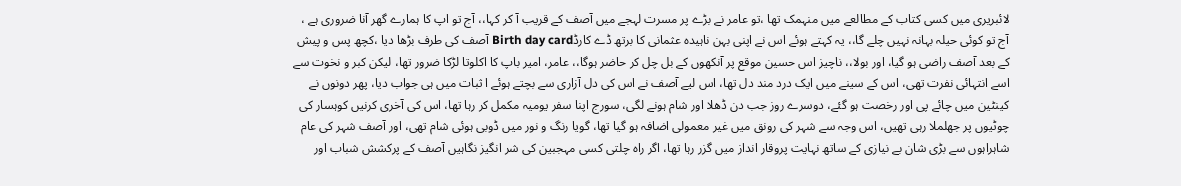لائبریری میں کسی کتاب کے مطالعے میں منہمک تھا ،تو عامر نے بڑے پر مسرت لہجے میں آصف کے قریب آ کر کہا،، آج تو اپ کا ہمارے گھر آنا ضروری ہے ، آج تو کوئی حیلہ بہانہ نہیں چلے گا،، یہ کہتے ہوئے اس نے اپنی بہن ناہیدہ عثمانی کا برتھ ڈے کارڈBirth day card آصف کی طرف بڑھا دیا ،کچھ پس و پیش کے بعد آصف راضی ہو گیا، اور بولا،، ناچیز اس حسین موقع پر آنکھوں کے بل چل کر حاضر ہوگا،، عامر، امیر باپ کا اکلوتا لڑکا ضرور تھا، لیکن کبر و نخوت سے اسے انتہائی نفرت تھی، اس کے سینے میں ایک درد مند دل تھا، اس لیے آصف نے اس کی دل آزاری سے بچتے ہوئے ا ثبات میں ہی جواب دیا، پھر دونوں نے کینٹین میں چائے پی اور رخصت ہو گئے، دوسرے روز جب دن ڈھلا اور شام ہونے لگی، سورج اپنا سفر یومیہ مکمل کر رہا تھا، اس کی آخری کرنیں کوہسار کی چوٹیوں پر جھلملا رہی تھیں، اس وجہ سے شہر کی رونق میں غیر معمولی اضافہ ہو گیا تھا، گویا رنگ و نور میں ڈوبی ہوئی شام تھی، اور آصف شہر کی عام شاہراہوں سے بڑی شان بے نیازی کے ساتھ نہایت پروقار انداز میں گزر رہا تھا، اگر راہ چلتی کسی مہجبین کی شر انگیز نگاہیں آصف کے پرکشش شباب اور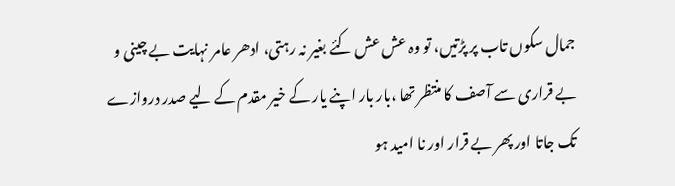جمال سکوں تاب پر پڑتیں، تو وہ عش عش کئے بغیر نہ رہتی، ادھر عامر نہایت بے چینی و بے قراری سے آصف کا منتظر تھا ،بار بار اپنے یار کے خیر مقدم کے لیے صدر دروازے تک جاتا اور پھر بے قرار اور نا امید ہو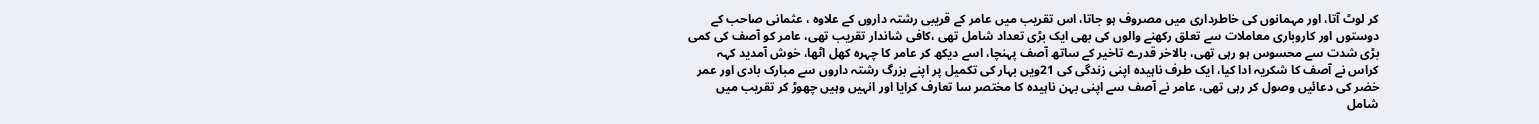کر لوٹ آتا، اور مہمانوں کی خاطرداری میں مصروف ہو جاتا، اس تقریب میں عامر کے قریبی رشتہ داروں کے علاوہ ، عثمانی صاحب کے دوستوں اور کاروباری معاملات سے تعلق رکھنے والوں کی بھی ایک بڑی تعداد شامل تھی ،کافی شاندار تقریب تھی، عامر کو آصف کی کمی بڑی شدت سے محسوس ہو رہی تھی، بالاخر قدرے تاخیر کے ساتھ آصف پہنچا، اسے دیکھ کر عامر کا چہرہ کھل اٹھا، خوش آمدید کہہ کراس نے آصف کا شکریہ ادا کیا، ایک طرف ناہیدہ اپنی زندگی کی 21ویں بہار کی تکمیل پر اپنے بزرگ رشتہ داروں سے مبارک بادی اور عمر خضر کی دعائیں وصول کر رہی تھی، عامر نے آصف سے اپنی بہن ناہیدہ کا مختصر سا تعارف کرایا اور انہیں وہیں چھوڑ کر تقریب میں شامل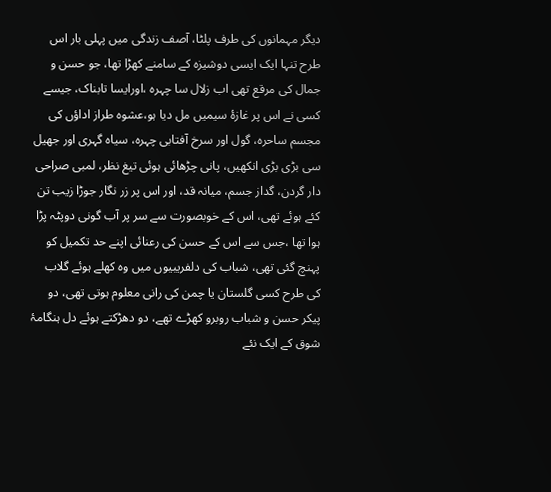دیگر مہمانوں کی طرف پلٹا، آصف زندگی میں پہلی بار اس طرح تنہا ایک ایسی دوشیزہ کے سامنے کھڑا تھا، جو حسن و جمال کی مرقع تھی اب زلال سا چہرہ ،اورایسا تابناک، جیسے کسی نے اس پر غازۂ سیمیں مل دیا ہو،عشوہ طراز اداؤں کی مجسم ساحرہ، گول اور سرخ آفتابی چہرہ، سیاہ گہری اور جھیل سی بڑی بڑی انکھیں، پانی چڑھائی ہوئی تیغ نظر، لمبی صراحی دار گردن، گداز جسم، میانہ قد، اور اس پر زر نگار جوڑا زیب تن کئے ہوئے تھی، اس کے خوبصورت سے سر پر آب گونی دوپٹہ پڑا ہوا تھا ،جس سے اس کے حسن کی رعنائی اپنے حد تکمیل کو پہنچ گئی تھی، شباب کی دلفریبیوں میں وہ کھلے ہوئے گلاب کی طرح کسی گلستان یا چمن کی رانی معلوم ہوتی تھی، دو پیکر حسن و شباب روبرو کھڑے تھے، دو دھڑکتے ہوئے دل ہنگامۂ شوق کے ایک نئے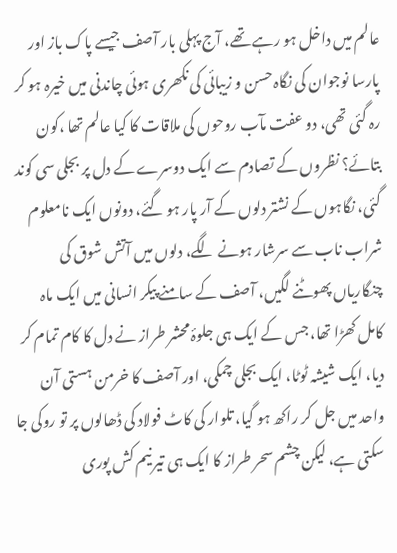عالم میں داخل ہو رہے تھے، آج پہلی بار آصف جیسے پاک باز اور پارسا نوجوان کی نگاہ حسن و زیبائی کی نکھری ہوئی چاندنی میں خیرہ ہو کر رہ گئی تھی، دو عفت مآب روحوں کی ملاقات کا کیا عالم تھا ،کون بتائے؟ نظروں کے تصادم سے ایک دوسرے کے دل پر بجلی سی کوند گئی، نگاہوں کے نشتر دلوں کے آر پار ہو گئے، دونوں ایک نامعلوم شراب ناب سے سرشار ہونے لگے، دلوں میں آتش شوق کی چنگاریاں پھوٹنے لگیں، آصف کے سامنے پیکر انسانی میں ایک ماہ کامل کھڑا تھا، جس کے ایک ہی جلوۂ محشر طراز نے دل کا کام تمام کر دیا، ایک شیشہ ٹوٹا، ایک بجلی چمکی، اور آصف کا خرمن ہستی آن واحد میں جل کر راکھ ہو گیا، تلوار کی کاٹ فولاد کی ڈھالوں پر تو روکی جا سکتی ہے، لیکن چشم سحر طراز کا ایک ہی تیر نیم کش پوری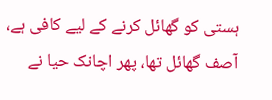ہستی کو گھائل کرنے کے لیے کافی ہے، آصف گھائل تھا، پھر اچانک حیا نے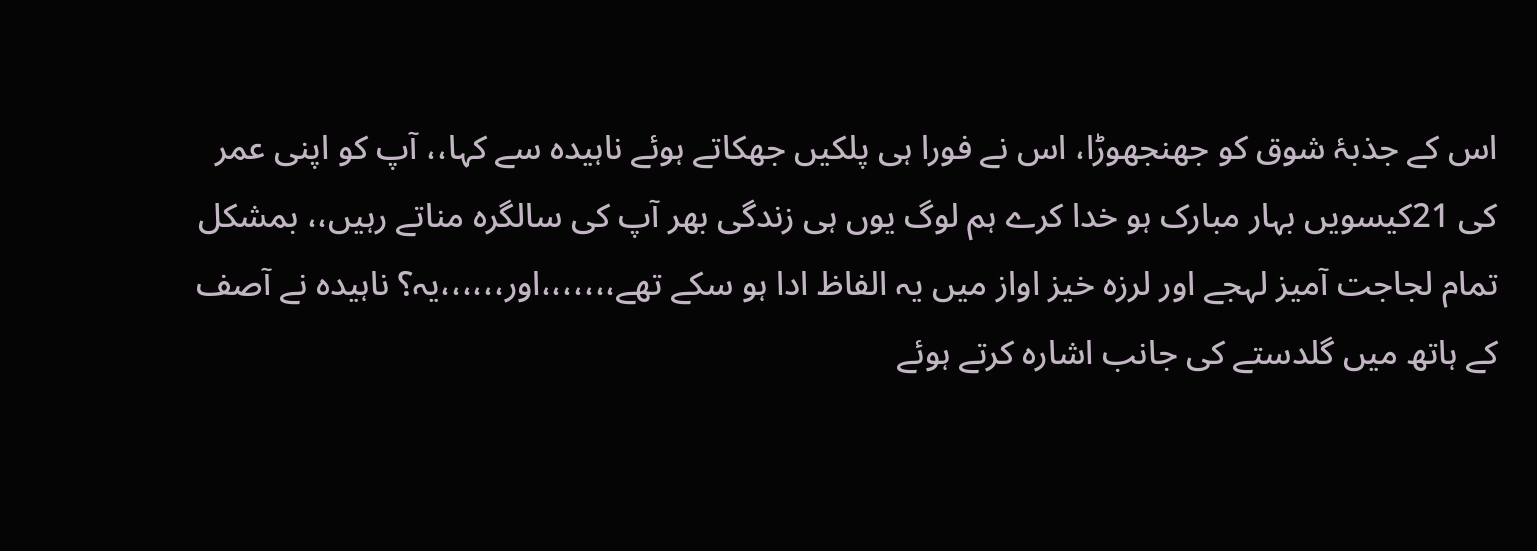اس کے جذبۂ شوق کو جھنجھوڑا، اس نے فورا ہی پلکیں جھکاتے ہوئے ناہیدہ سے کہا،، آپ کو اپنی عمر کی 21کیسویں بہار مبارک ہو خدا کرے ہم لوگ یوں ہی زندگی بھر آپ کی سالگرہ مناتے رہیں،، بمشکل تمام لجاجت آمیز لہجے اور لرزہ خیز اواز میں یہ الفاظ ادا ہو سکے تھے،،،،،،،اور،،،،،،یہ؟ ناہیدہ نے آصف کے ہاتھ میں گلدستے کی جانب اشارہ کرتے ہوئے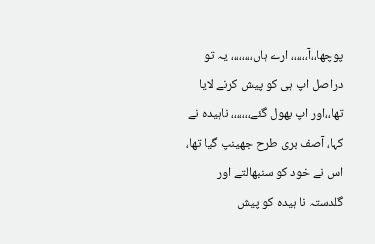پوچھا،،آ،،،،،، ارے ہاں،،،،،،،، یہ تو دراصل اپ ہی کو پیش کرنے لایا تھا،،اور اپ بھول گئے،،،،،،، ناہیدہ نے کہا، آصف بری طرح جھینپ گیا تھا، اس نے خود کو سنبھالتے اور گلدستہ نا ہیدہ کو پیش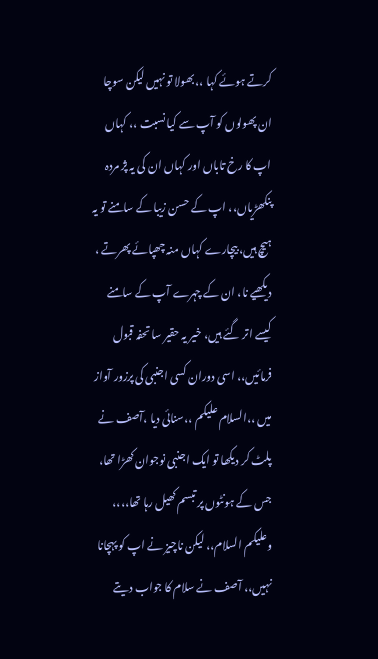کرتے ہوئے کہا ،،بھولا تو نہیں لیکن سوچا ان پھولوں کو آپ سے کیا نسبت ،، کہاں اپ کا رخ تاباں اور کہاں ان کی یہ پژ مردہ پنکھڑیاں،، اپ کے حسن زیبا کے سامنے تو یہ ہیچ ہیں، بیچارے کہاں منہ چھپائے پھرتے ، دیکھیے نا، ان کے چہرے آپ کے سامنے کیسے اتر گئے ہیں، خیر یہ حقیر سا تحفہ قبول فرمائیں،، اسی دوران کسی اجنبی کی پرزور آواز میں ،،السلام علیکم ،،سنائی دیا ،آصف نے پلٹ کر دیکھا تو ایک اجنبی نوجوان کھڑا تھا، جس کے ہونٹوں پر تبسم کھیل رہا تھا،،،، وعلیکم السلام،، لیکن ناچیز نے اپ کو پہچانا نہیں،، آصف نے سلام کا جواب دیتے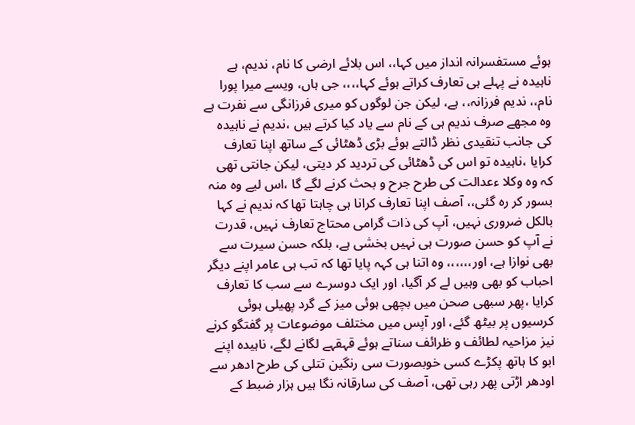ہوئے مستفسرانہ انداز میں کہا،، اس بلائے ارضی کا نام، ندیم، ہے ناہیدہ نے پہلے ہی تعارف کراتے ہوئے کہا،،،، جی ہاں، ویسے میرا پورا نام،، ندیم فرزانہ،، ہے، لیکن جن لوگوں کو میری فرزانگی سے نفرت ہے وہ مجھے صرف ندیم ہی کے نام سے یاد کیا کرتے ہیں ،ندیم نے ناہیدہ کی جانب تنقیدی نظر ڈالتے ہوئے بڑی ڈھٹائی کے ساتھ اپنا تعارف کرایا ،ناہیدہ تو اس کی ڈھٹائی کی تردید کر دیتی، لیکن جانتی تھی کہ وہ وکلا ءعدالت کی طرح جرح و بحث کرنے لگے گا ،اس لیے وہ منہ بسور کر رہ گئی،، آصف اپنا تعارف کرانا ہی چاہتا تھا کہ ندیم نے کہا بالکل ضروری نہیں، آپ کی ذات گرامی محتاج تعارف نہیں، قدرت نے آپ کو حسن صورت ہی نہیں بخشی ہے، بلکہ حسن سیرت سے بھی نوازا ہے، اور،،،،،، وہ اتنا ہی کہہ پایا تھا کہ تب ہی عامر اپنے دیگر احباب کو بھی وہیں لے کر آگیا، اور ایک دوسرے سے سب کا تعارف کرایا ،پھر سبھی صحن میں بچھی ہوئی میز کے گرد پھیلی ہوئی کرسیوں پر بیٹھ گئے، اور آپس میں مختلف موضوعات پر گفتگو کرنے نیز مزاحیہ لطائف و ظرائف سناتے ہوئے قہقہے لگانے لگے، ناہیدہ اپنے ابو کا ہاتھ پکڑے کسی خوبصورت سی رنگین تتلی کی طرح ادھر سے اودھر اڑتی پھر رہی تھی، آصف کی سارقانہ نگا ہیں ہزار ضبط کے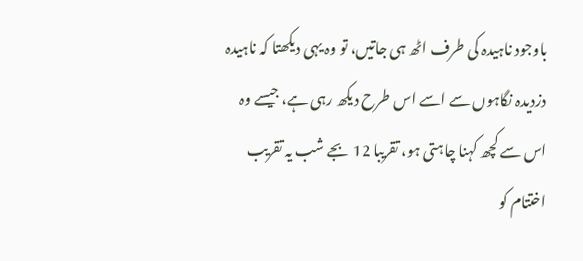باوجود ناہیدہ کی طرف اٹھ ہی جاتیں، تو وہ یہی دیکھتا کہ ناہیدہ دزدیدہ نگاہوں سے اسے اس طرح دیکھ رہی ہے، جیسے وہ اس سے کچھ کہنا چاہتی ہو، تقریبا 12 بجے شب یہ تقریب اختتام کو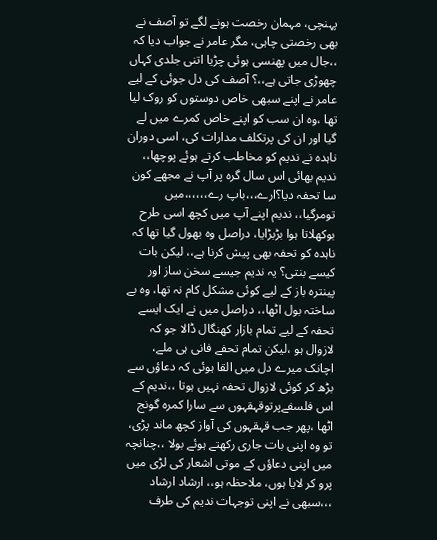پہنچی، مہمان رخصت ہونے لگے تو آصف نے بھی رخصتی چاہی، مگر عامر نے جواب دیا کہ ،،جال میں پھنسی ہوئی چڑیا اتنی جلدی کہاں چھوڑی جاتی ہے،،؟ آصف کی دل جوئی کے لیے عامر نے اپنے سبھی خاص دوستوں کو روک لیا تھا ،وہ ان سب کو اپنے خاص کمرے میں لے گیا اور ان کی پرتکلف مدارات کی، اسی دوران ناہدہ نے ندیم کو مخاطب کرتے ہوئے پوچھا،، ندیم بھائی اس سال گرہ پر آپ نے مجھے کون سا تحفہ دیا؟ارے،،،باپ رے،،،،،،میں تومرگیا،، ندیم اپنے آپ میں کچھ اسی طرح بوکھلاتا ہوا بڑبڑایا، دراصل وہ بھول گیا تھا کہ ناہدہ کو تحفہ بھی پیش کرنا ہے،، لیکن بات کیسے بنتی؟ یہ ندیم جیسے سخن ساز اور پینترہ باز کے لیے کوئی مشکل کام نہ تھا، وہ بے ساختہ بول اٹھا،، دراصل میں نے ایک ایسے تحفہ کے لیے تمام بازار کھنگال ڈالا جو کہ لازوال ہو ،لیکن تمام تحفے فانی ہی ملے، اچانک میرے دل میں القا ہوئی کہ دعاؤں سے بڑھ کر کوئی لازوال تحفہ نہیں ہوتا ،،ندیم کے اس فلسفےپرتوقہقہوں سے سارا کمرہ گونج اٹھا ،پھر جب قہقہوں کی آواز کچھ ماند پڑی، تو وہ اپنی بات جاری رکھتے ہوئے بولا ،،چنانچہ میں اپنی دعاؤں کے موتی اشعار کی لڑی میں پرو کر لایا ہوں، ملاحظہ ہو،، ارشاد ارشاد ،،،سبھی نے اپنی توجہات ندیم کی طرف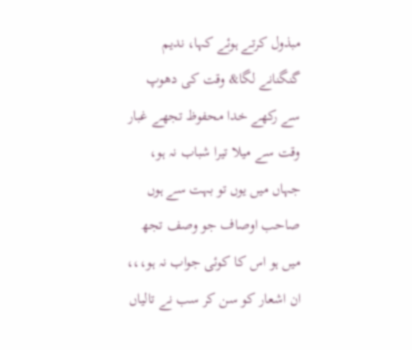مبذول کرتے ہوئے کہا، ندیم گنگنانے لگا& وقت کی دھوپ سے رکھے خدا محفوظ تجھے غبار وقت سے میلا تیرا شباب نہ ہو، جہاں میں یوں تو بہت سے ہوں صاحب اوصاف جو وصف تجھ میں ہو اس کا کوئی جواب نہ ہو،،، ان اشعار کو سن کر سب نے تالیاں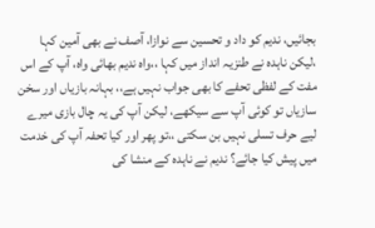بجائیں، ندیم کو داد و تحسین سے نوازا، آصف نے بھی آمین کہا ،لیکن ناہدہ نے طنزیہ انداز میں کہا ،،واہ ندیم بھائی واہ، آپ کے اس مفت کے لفظی تحفے کا بھی جواب نہیں ہے،، بہانہ بازیاں اور سخن سازیاں تو کوئی آپ سے سیکھے، لیکن آپ کی یہ چال بازی میرے لیے حرف تسلی نہیں بن سکتی ،،تو پھر اور کیا تحفہ آپ کی خدمت میں پیش کیا جائے؟ ندیم نے ناہدہ کے منشا کی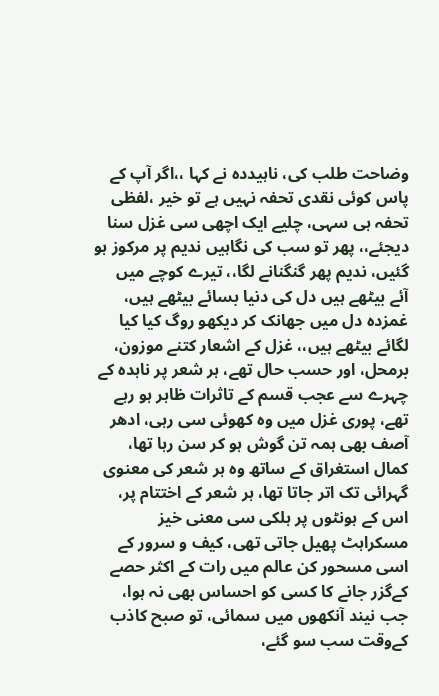وضاحت طلب کی، ناہیددہ نے کہا ،،اگر آپ کے پاس کوئی نقدی تحفہ نہیں ہے تو خیر ،لفظی تحفہ ہی سہی، چلیے ایک اچھی سی غزل سنا دیجئے،، پھر تو سب کی نگاہیں ندیم پر مرکوز ہو گئیں، ندیم پھر گنگنانے لگا،، تیرے کوچے میں آئے بیٹھے ہیں دل کی دنیا بسائے بیٹھے ہیں، غمزدہ دل میں جھانک کر دیکھو روگ کیا کیا لگائے بیٹھے ہیں،، غزل کے اشعار کتنے موزون، برمحل، اور حسب حال تھے، ہر شعر پر ناہدہ کے چہرے سے عجب قسم کے تاثرات ظاہر ہو رہے تھے، پوری غزل میں وہ کھوئی سی رہی، ادھر آصف بھی ہمہ تن گوش ہو کر سن رہا تھا، کمال استغراق کے ساتھ وہ ہر شعر کی معنوی گہرائی تک اتر جاتا تھا، ہر شعر کے اختتام پر، اس کے ہونٹوں پر ہلکی سی معنی خیز مسکراہٹ پھیل جاتی تھی، کیف و سرور کے اسی مسحور کن عالم میں رات کے اکثر حصے کےگزر جانے کا کسی کو احساس بھی نہ ہوا، جب نیند آنکھوں میں سمائی، تو صبح کاذب کےوقت سب سو گئے،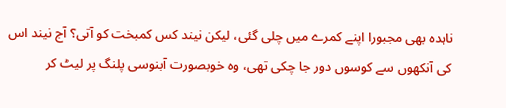ناہدہ بھی مجبورا اپنے کمرے میں چلی گئی، لیکن نیند کس کمبخت کو آتی؟ آج نیند اس کی آنکھوں سے کوسوں دور جا چکی تھی، وہ خوبصورت آبنوسی پلنگ پر لیٹ کر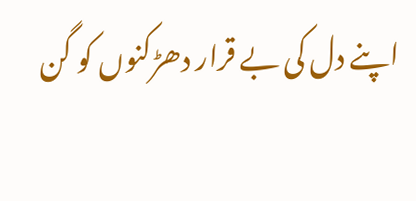اپنے دل کی بے قرار دھڑکنوں کو گن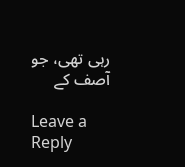رہی تھی، جو آصف کے

Leave a Reply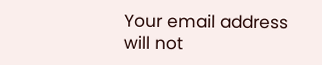Your email address will not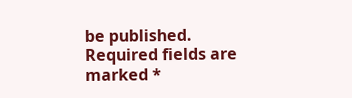be published. Required fields are marked *